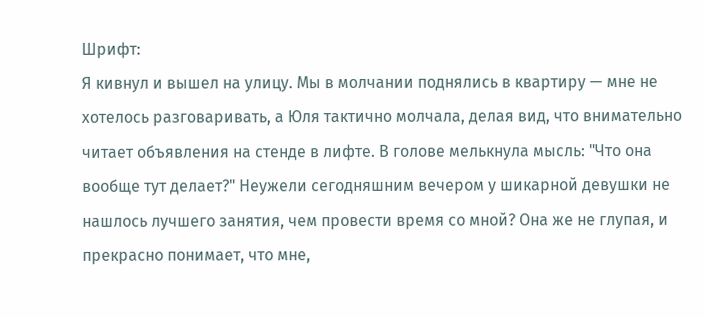Шрифт:
Я кивнул и вышел на улицу. Мы в молчании поднялись в квартиру — мне не хотелось разговаривать, а Юля тактично молчала, делая вид, что внимательно читает объявления на стенде в лифте. В голове мелькнула мысль: "Что она вообще тут делает?" Неужели сегодняшним вечером у шикарной девушки не нашлось лучшего занятия, чем провести время со мной? Она же не глупая, и прекрасно понимает, что мне,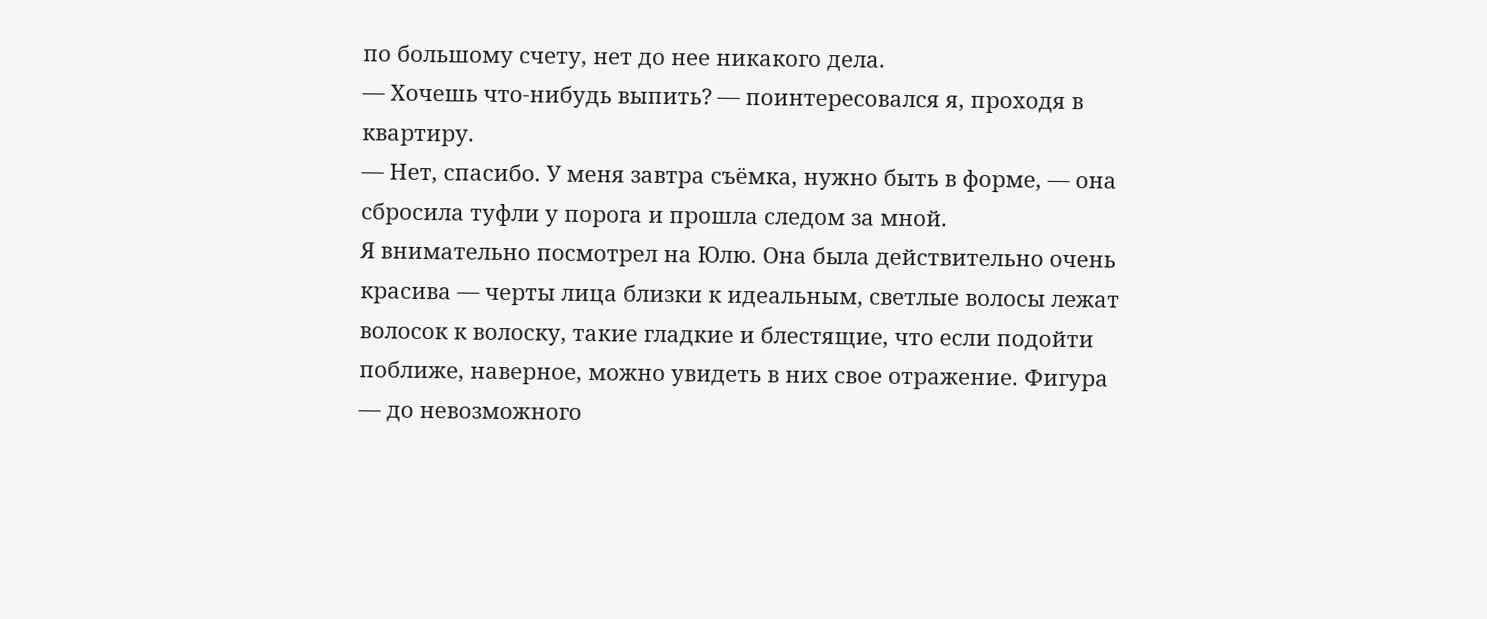по большому счету, нет до нее никакого дела.
— Хочешь что-нибудь выпить? — поинтересовался я, проходя в квартиру.
— Нет, спасибо. У меня завтра съёмка, нужно быть в форме, — она сбросила туфли у порога и прошла следом за мной.
Я внимательно посмотрел на Юлю. Она была действительно очень красива — черты лица близки к идеальным, светлые волосы лежат волосок к волоску, такие гладкие и блестящие, что если подойти поближе, наверное, можно увидеть в них свое отражение. Фигура — до невозможного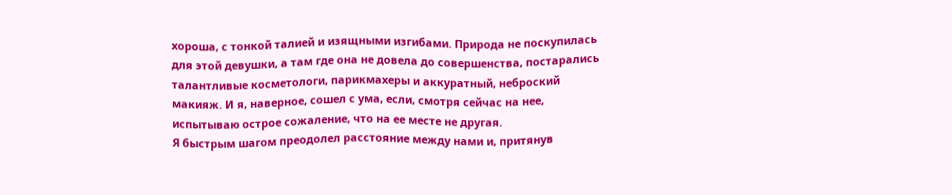хороша, с тонкой талией и изящными изгибами. Природа не поскупилась для этой девушки, а там где она не довела до совершенства, постарались талантливые косметологи, парикмахеры и аккуратный, неброский макияж. И я, наверное, сошел с ума, если, смотря сейчас на нее, испытываю острое сожаление, что на ее месте не другая.
Я быстрым шагом преодолел расстояние между нами и, притянув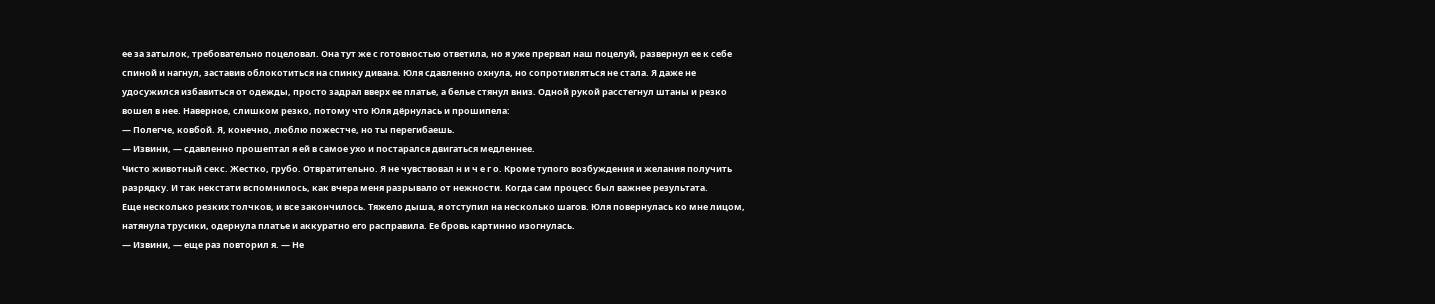ее за затылок, требовательно поцеловал. Она тут же с готовностью ответила, но я уже прервал наш поцелуй, развернул ее к себе спиной и нагнул, заставив облокотиться на спинку дивана. Юля сдавленно охнула, но сопротивляться не стала. Я даже не удосужился избавиться от одежды, просто задрал вверх ее платье, а белье стянул вниз. Одной рукой расстегнул штаны и резко вошел в нее. Наверное, слишком резко, потому что Юля дёрнулась и прошипела:
— Полегче, ковбой. Я, конечно, люблю пожестче, но ты перегибаешь.
— Извини, — сдавленно прошептал я ей в самое ухо и постарался двигаться медленнее.
Чисто животный секс. Жестко, грубо. Отвратительно. Я не чувствовал н и ч е г о. Кроме тупого возбуждения и желания получить разрядку. И так некстати вспомнилось, как вчера меня разрывало от нежности. Когда сам процесс был важнее результата.
Еще несколько резких толчков, и все закончилось. Тяжело дыша, я отступил на несколько шагов. Юля повернулась ко мне лицом, натянула трусики, одернула платье и аккуратно его расправила. Ее бровь картинно изогнулась.
— Извини, — еще раз повторил я. — Не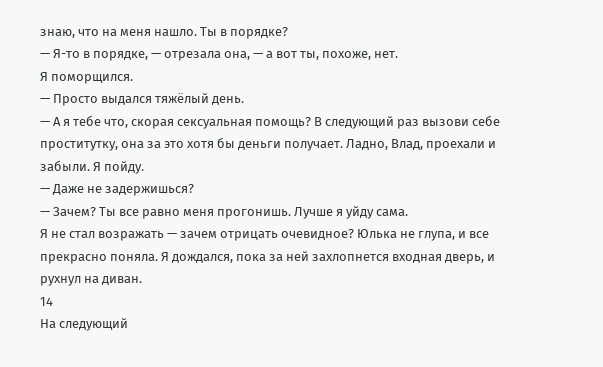знаю, что на меня нашло. Ты в порядке?
— Я-то в порядке, — отрезала она, — а вот ты, похоже, нет.
Я поморщился.
— Просто выдался тяжёлый день.
— А я тебе что, скорая сексуальная помощь? В следующий раз вызови себе проститутку, она за это хотя бы деньги получает. Ладно, Влад, проехали и забыли. Я пойду.
— Даже не задержишься?
— Зачем? Ты все равно меня прогонишь. Лучше я уйду сама.
Я не стал возражать — зачем отрицать очевидное? Юлька не глупа, и все прекрасно поняла. Я дождался, пока за ней захлопнется входная дверь, и рухнул на диван.
14
На следующий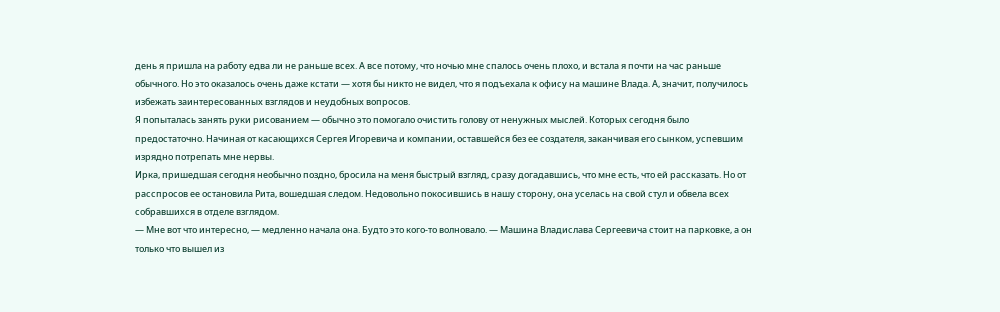день я пришла на работу едва ли не раньше всех. А все потому, что ночью мне спалось очень плохо, и встала я почти на час раньше обычного. Но это оказалось очень даже кстати — хотя бы никто не видел, что я подъехала к офису на машине Влада. А, значит, получилось избежать заинтересованных взглядов и неудобных вопросов.
Я попыталась занять руки рисованием — обычно это помогало очистить голову от ненужных мыслей. Которых сегодня было предостаточно. Начиная от касающихся Сергея Игоревича и компании, оставшейся без ее создателя, заканчивая его сынком, успевшим изрядно потрепать мне нервы.
Ирка, пришедшая сегодня необычно поздно, бросила на меня быстрый взгляд, сразу догадавшись, что мне есть, что ей рассказать. Но от расспросов ее остановила Рита, вошедшая следом. Недовольно покосившись в нашу сторону, она уселась на свой стул и обвела всех собравшихся в отделе взглядом.
— Мне вот что интересно, — медленно начала она. Будто это кого-то волновало. — Машина Владислава Сергеевича стоит на парковке, а он только что вышел из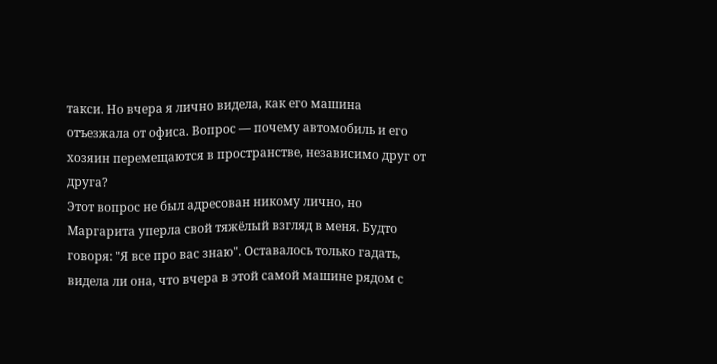такси. Но вчера я лично видела, как его машина отъезжала от офиса. Вопрос — почему автомобиль и его хозяин перемещаются в пространстве, независимо друг от друга?
Этот вопрос не был адресован никому лично, но Маргарита уперла свой тяжёлый взгляд в меня. Будто говоря: "Я все про вас знаю". Оставалось только гадать, видела ли она, что вчера в этой самой машине рядом с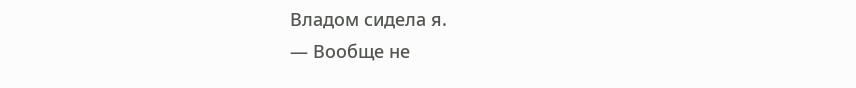Владом сидела я.
— Вообще не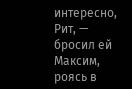интересно, Рит, — бросил ей Максим, роясь в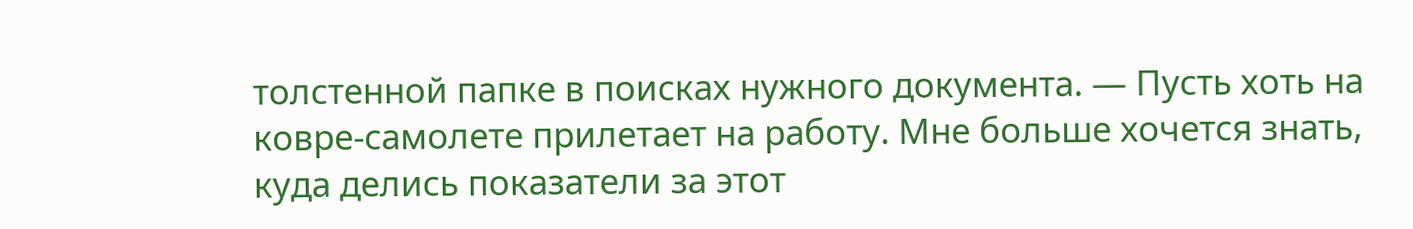толстенной папке в поисках нужного документа. — Пусть хоть на ковре-самолете прилетает на работу. Мне больше хочется знать, куда делись показатели за этот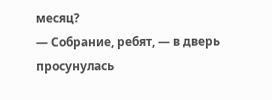месяц?
— Собрание, ребят, — в дверь просунулась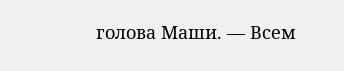голова Маши. — Всем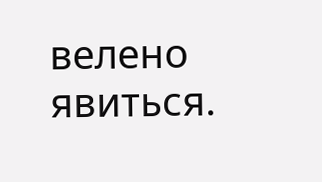велено явиться.